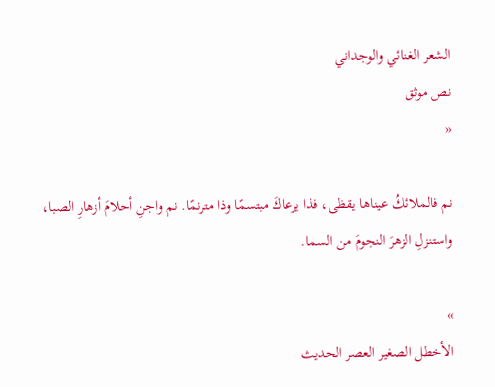الشعر الغنائي والوجداني
نص موثق
«

نم فالملائكُ عيناها يقظى، فذا يرعاكَ مبتسمًا وذا مترنمًا. نم واجنِ أحلامَ أزهارِ الصبا، واستنزلِ الزهرَ النجومَ من السما.

»
الأخطل الصغير العصر الحديث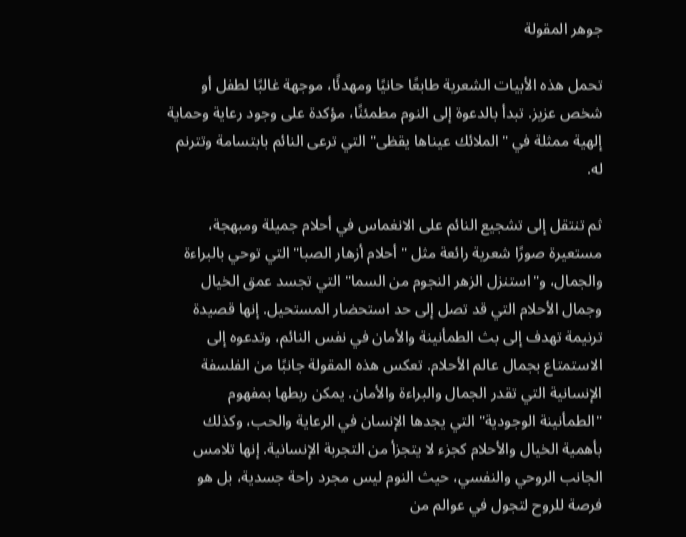جوهر المقولة

تحمل هذه الأبيات الشعرية طابعًا حانيًا ومهدئًا، موجهة غالبًا لطفل أو شخص عزيز. تبدأ بالدعوة إلى النوم مطمئنًا، مؤكدة على وجود رعاية وحماية إلهية ممثلة في "الملائك عيناها يقظى" التي ترعى النائم بابتسامة وتترنم له.

ثم تنتقل إلى تشجيع النائم على الانغماس في أحلام جميلة ومبهجة، مستعيرة صورًا شعرية رائعة مثل "أحلام أزهار الصبا" التي توحي بالبراءة والجمال، و"استنزل الزهر النجوم من السما" التي تجسد عمق الخيال وجمال الأحلام التي قد تصل إلى حد استحضار المستحيل. إنها قصيدة ترنيمة تهدف إلى بث الطمأنينة والأمان في نفس النائم، وتدعوه إلى الاستمتاع بجمال عالم الأحلام. تعكس هذه المقولة جانبًا من الفلسفة الإنسانية التي تقدر الجمال والبراءة والأمان. يمكن ربطها بمفهوم "الطمأنينة الوجودية" التي يجدها الإنسان في الرعاية والحب، وكذلك بأهمية الخيال والأحلام كجزء لا يتجزأ من التجربة الإنسانية. إنها تلامس الجانب الروحي والنفسي، حيث النوم ليس مجرد راحة جسدية، بل هو فرصة للروح لتجول في عوالم من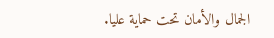الجمال والأمان تحت حماية عليا.